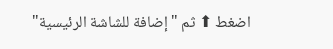اضغط ⬆ ثم "إضافة للشاشة الرئيسية"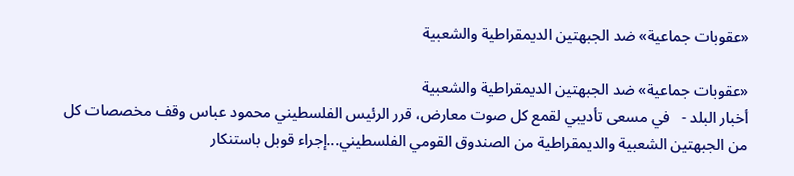«عقوبات جماعية» ضد الجبهتين الديمقراطية والشعبية

«عقوبات جماعية» ضد الجبهتين الديمقراطية والشعبية
أخبار البلد -   في مسعى تأديبي لقمع كل صوت معارض، قرر الرئيس الفلسطيني محمود عباس وقف مخصصات كل من الجبهتين الشعبية والديمقراطية من الصندوق القومي الفلسطيني...إجراء قوبل باستنكار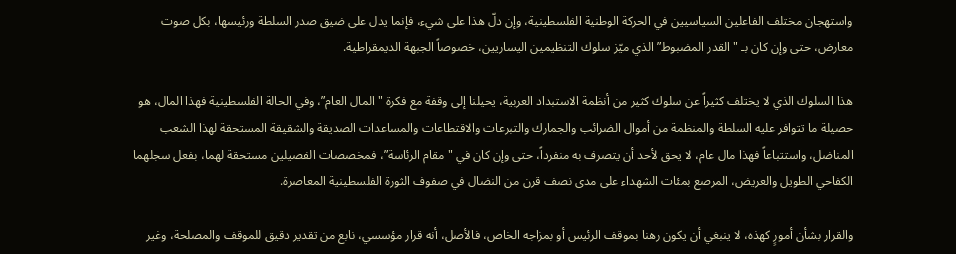واستهجان مختلف الفاعلين السياسيين في الحركة الوطنية الفلسطينية، وإن دلّ هذا على شيء، فإنما يدل على ضيق صدر السلطة ورئيسها، بكل صوت معارض، حتى وإن كان بـ "القدر المضبوط” الذي ميّز سلوك التنظيمين اليساريين، خصوصاً الجبهة الديمقراطية.

هذا السلوك الذي لا يختلف كثيراً عن سلوك كثير من أنظمة الاستبداد العربية، يحيلنا إلى وقفة مع فكرة "المال العام”، وفي الحالة الفلسطينية فهذا المال، هو حصيلة ما تتوافر عليه السلطة والمنظمة من أموال الضرائب والجمارك والتبرعات والاقتطاعات والمساعدات الصديقة والشقيقة المستحقة لهذا الشعب المناضل، واستتباعاً فهذا مال عام، لا يحق لأحد أن يتصرف به منفرداً، حتى وإن كان في "مقام الرئاسة”، فمخصصات الفصيلين مستحقة لهما، بفعل سجلهما الكفاحي الطويل والعريض، المرصع بمئات الشهداء على مدى نصف قرن من النضال في صفوف الثورة الفلسطينية المعاصرة.

والقرار بشأن أمورٍ كهذه، لا ينبغي أن يكون رهنا بموقف الرئيس أو بمزاجه الخاص، فالأصل، أنه قرار مؤسسي، نابع من تقدير دقيق للموقف والمصلحة، وغير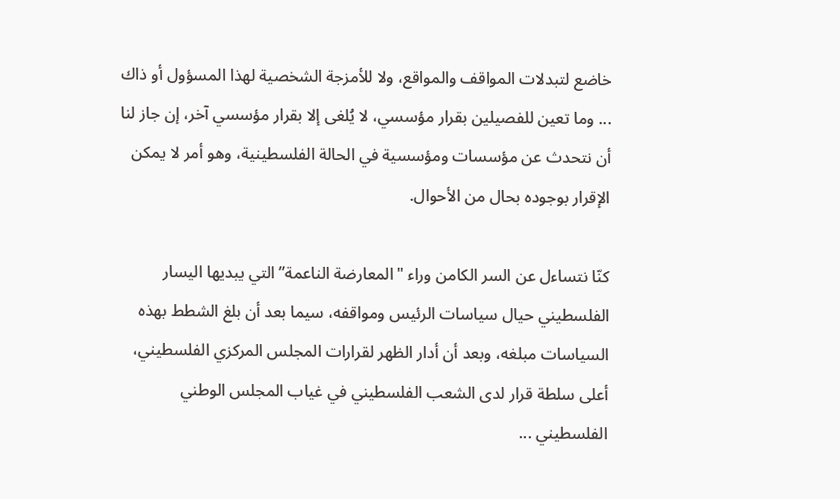خاضع لتبدلات المواقف والمواقع، ولا للأمزجة الشخصية لهذا المسؤول أو ذاك ... وما تعين للفصيلين بقرار مؤسسي، لا يُلغى إلا بقرار مؤسسي آخر، إن جاز لنا أن نتحدث عن مؤسسات ومؤسسية في الحالة الفلسطينية، وهو أمر لا يمكن الإقرار بوجوده بحال من الأحوال.

كنّا نتساءل عن السر الكامن وراء "المعارضة الناعمة” التي يبديها اليسار الفلسطيني حيال سياسات الرئيس ومواقفه، سيما بعد أن بلغ الشطط بهذه السياسات مبلغه، وبعد أن أدار الظهر لقرارات المجلس المركزي الفلسطيني، أعلى سلطة قرار لدى الشعب الفلسطيني في غياب المجلس الوطني الفلسطيني ...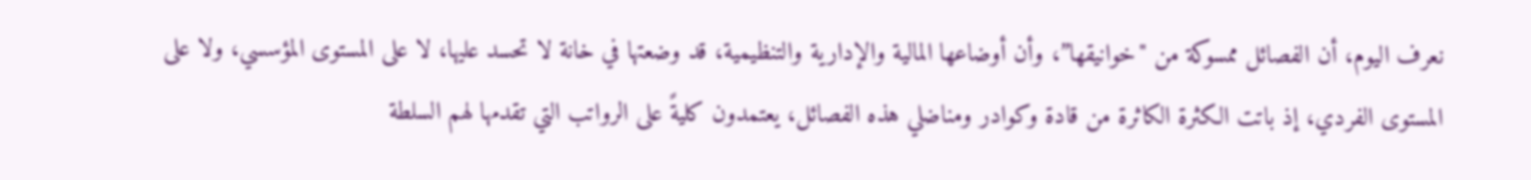نعرف اليوم، أن الفصائل ممسوكة من "خوانيقها”، وأن أوضاعها المالية والإدارية والتنظيمية، قد وضعتها في خانة لا تحسد عليها، لا على المستوى المؤسسي، ولا على المستوى الفردي، إذ باتت الكثرة الكاثرة من قادة وكوادر ومناضلي هذه الفصائل، يعتمدون كليةً على الرواتب التي تقدمها لهم السلطة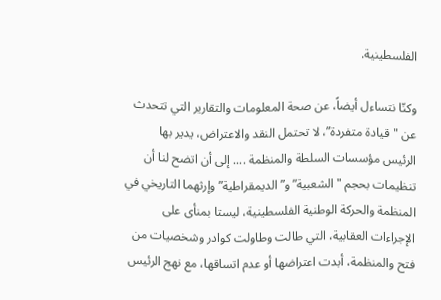الفلسطينية.

وكنّا نتساءل أيضاً، عن صحة المعلومات والتقارير التي تتحدث عن "قيادة متفردة”، لا تحتمل النقد والاعتراض، يدير بها الرئيس مؤسسات السلطة والمنظمة .... إلى أن اتضح لنا أن تنظيمات بحجم "الشعبية” و”الديمقراطية” وإرثهما التاريخي في المنظمة والحركة الوطنية الفلسطينية، ليستا بمنأى على الإجراءات العقابية، التي طالت وطاولت كوادر وشخصيات من فتح والمنظمة، أبدت اعتراضها أو عدم اتساقها، مع نهج الرئيس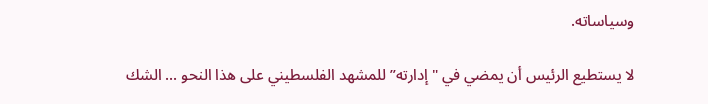وسياساته.

لا يستطيع الرئيس أن يمضي في "إدارته” للمشهد الفلسطيني على هذا النحو ... الشك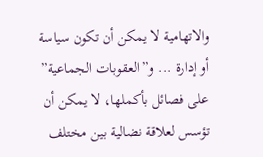والاتهامية لا يمكن أن تكون سياسة أو إدارة ... و”العقوبات الجماعية” على فصائل بأكملها، لا يمكن أن تؤسس لعلاقة نضالية بين مختلف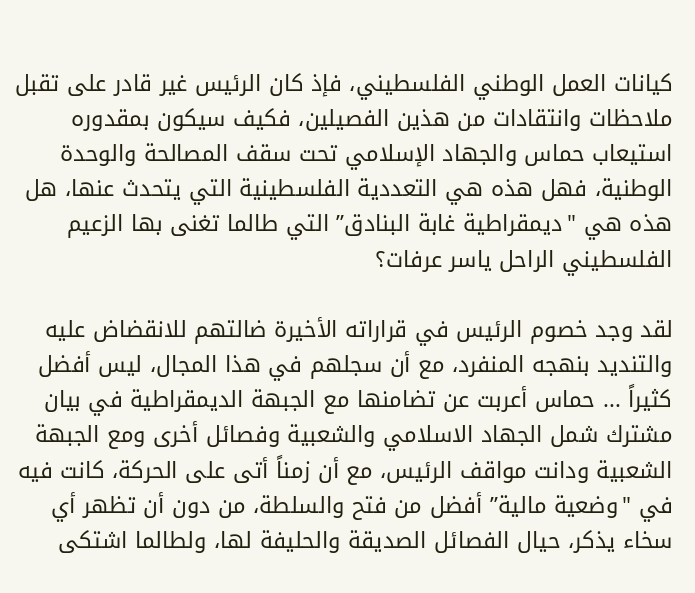كيانات العمل الوطني الفلسطيني، فإذ كان الرئيس غير قادر على تقبل ملاحظات وانتقادات من هذين الفصيلين، فكيف سيكون بمقدوره استيعاب حماس والجهاد الإسلامي تحت سقف المصالحة والوحدة الوطنية، فهل هذه هي التعددية الفلسطينية التي يتحدث عنها، هل هذه هي "ديمقراطية غابة البنادق” التي طالما تغنى بها الزعيم الفلسطيني الراحل ياسر عرفات؟

لقد وجد خصوم الرئيس في قراراته الأخيرة ضالتهم للانقضاض عليه والتنديد بنهجه المنفرد، مع أن سجلهم في هذا المجال، ليس أفضل كثيراً ... حماس أعربت عن تضامنها مع الجبهة الديمقراطية في بيان مشترك شمل الجهاد الاسلامي والشعبية وفصائل أخرى ومع الجبهة الشعبية ودانت مواقف الرئيس، مع أن زمناً أتى على الحركة، كانت فيه في "وضعية مالية” أفضل من فتح والسلطة، من دون أن تظهر أي سخاء يذكر، حيال الفصائل الصديقة والحليفة لها، ولطالما اشتكى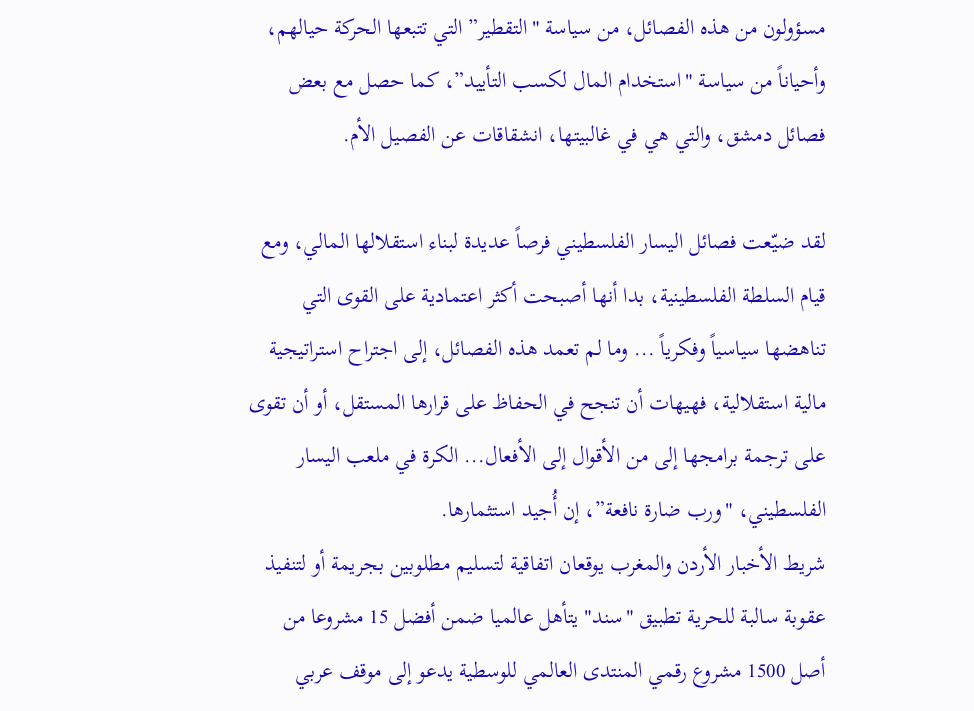مسؤولون من هذه الفصائل، من سياسة "التقطير” التي تتبعها الحركة حيالهم، وأحياناً من سياسة "استخدام المال لكسب التأييد”، كما حصل مع بعض فصائل دمشق، والتي هي في غالبيتها، انشقاقات عن الفصيل الأم.

لقد ضيّعت فصائل اليسار الفلسطيني فرصاً عديدة لبناء استقلالها المالي، ومع قيام السلطة الفلسطينية، بدا أنها أصبحت أكثر اعتمادية على القوى التي تناهضها سياسياً وفكرياً ... وما لم تعمد هذه الفصائل، إلى اجتراح استراتيجية مالية استقلالية، فهيهات أن تنجح في الحفاظ على قرارها المستقل، أو أن تقوى على ترجمة برامجها إلى من الأقوال إلى الأفعال... الكرة في ملعب اليسار الفلسطيني، "ورب ضارة نافعة”، إن أُجيد استثمارها.
شريط الأخبار الأردن والمغرب يوقعان اتفاقية لتسليم مطلوبين بجريمة أو لتنفيذ عقوبة سالبة للحرية تطبيق "سند" يتأهل عالميا ضمن أفضل 15 مشروعا من أصل 1500 مشروع رقمي المنتدى العالمي للوسطية يدعو إلى موقف عربي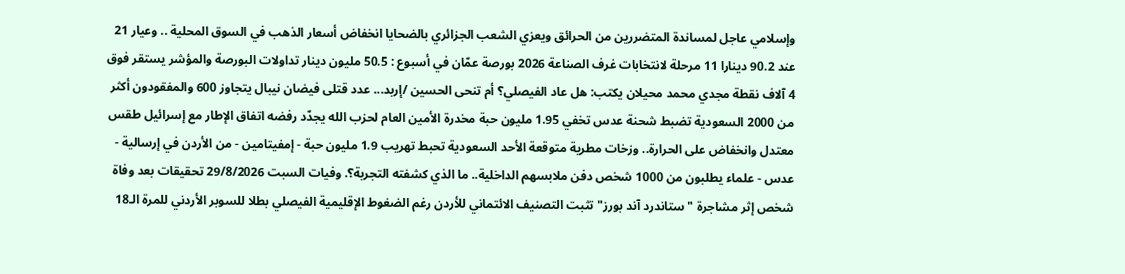وإسلامي عاجل لمساندة المتضررين من الحرائق ويعزي الشعب الجزائري بالضحايا انخفاض أسعار الذهب في السوق المحلية .. وعيار 21 عند 90.2 دينارا 11 مرحلة لانتخابات غرف الصناعة 2026 بورصة عمّان في أسبوع : 50.5 مليون دينار تداولات البورصة والمؤشر يستقر فوق 4 آلاف نقطة مجدي محمد محيلان يكتب: هل عاد الفيصلي؟ أم تنحى الحسين /إربد... عدد قتلى فيضان نيبال يتجاوز 600 والمفقودون أكثر من 2000 السعودية تضبط شحنة عدس تخفي 1.95 مليون حبة مخدرة الأمين العام لحزب الله يجدّد رفضه اتفاق الإطار مع إسرائيل طقس معتدل وانخفاض على الحرارة.. وزخات مطرية متوقعة الأحد السعودية تحبط تهريب 1.9 مليون حبة - إمفيتامين - من الأردن في إرسالية - عدس - علماء يطلبون من 1000 شخص دفن ملابسهم الداخلية.. ما الذي كشفته التجربة؟. وفيات السبت 29/8/2026 تحقيقات بعد وفاة شخص إثر مشاجرة "ستاندرد آند بورز" تثبت التصنيف الائتماني للأردن رغم الضغوط الإقليمية الفيصلي بطلا للسوبر الأردني للمرة الـ18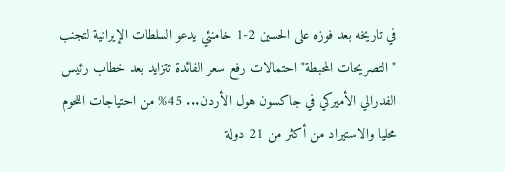في تاريخه بعد فوزه على الحسين 2-1 خامنئي يدعو السلطات الإيرانية لتجنب "التصريحات المحبطة" احتمالات رفع سعر الفائدة تتزايد بعد خطاب رئيس الفدرالي الأميركي في جاكسون هول الأردن... 45% من احتياجات اللحوم محليا والاستيراد من أكثر من 21 دولة